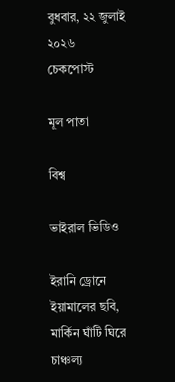বুধবার, ২২ জুলাই ২০২৬
চেকপোস্ট

মূল পাতা

বিশ্ব

ভাইরাল ভিডিও

ইরানি ড্রোনে ইয়ামালের ছবি, মার্কিন ঘাঁটি ঘিরে চাঞ্চল্য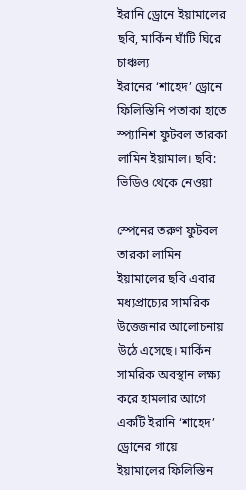ইরানি ড্রোনে ইয়ামালের ছবি, মার্কিন ঘাঁটি ঘিরে চাঞ্চল্য
ইরানের ‘শাহেদ’ ড্রোনে ফিলিস্তিনি পতাকা হাতে স্প্যানিশ ফুটবল তারকা লামিন ইয়ামাল। ছবি: ভিডিও থেকে নেওয়া

স্পেনের তরুণ ফুটবল তারকা লামিন ইয়ামালের ছবি এবার মধ্যপ্রাচ্যের সামরিক উত্তেজনার আলোচনায় উঠে এসেছে। মার্কিন সামরিক অবস্থান লক্ষ্য করে হামলার আগে একটি ইরানি ‘শাহেদ’ ড্রোনের গায়ে ইয়ামালের ফিলিস্তিন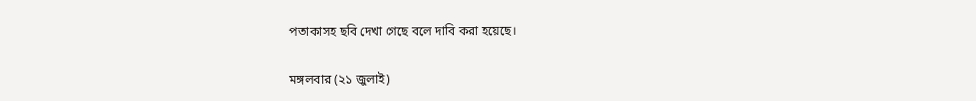পতাকাসহ ছবি দেখা গেছে বলে দাবি করা হয়েছে।

মঙ্গলবার (২১ জুলাই)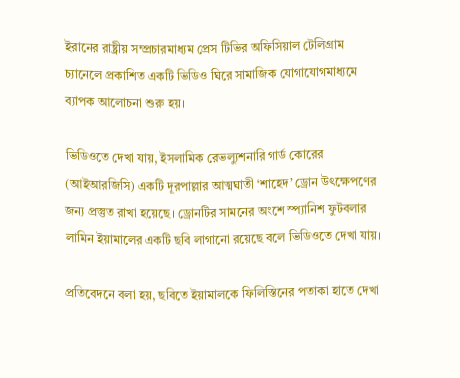ইরানের রাষ্ট্রীয় সম্প্রচারমাধ্যম প্রেস টিভির অফিসিয়াল টেলিগ্রাম চ্যানেলে প্রকাশিত একটি ভিডিও ঘিরে সামাজিক যোগাযোগমাধ্যমে ব্যাপক আলোচনা শুরু হয়।

ভিডিওতে দেখা যায়, ইসলামিক রেভল্যুশনারি গার্ড কোরের (আইআরজিসি) একটি দূরপাল্লার আত্মঘাতী ‘শাহেদ’ ড্রোন উৎক্ষেপণের জন্য প্রস্তুত রাখা হয়েছে। ড্রোনটির সামনের অংশে স্প্যানিশ ফুটবলার লামিন ইয়ামালের একটি ছবি লাগানো রয়েছে বলে ভিডিওতে দেখা যায়।

প্রতিবেদনে বলা হয়, ছবিতে ইয়ামালকে ফিলিস্তিনের পতাকা হাতে দেখা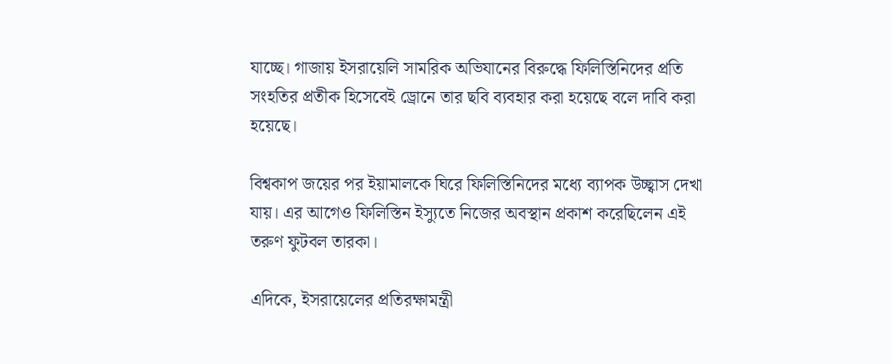যাচ্ছে। গাজায় ইসরায়েলি সামরিক অভিযানের বিরুদ্ধে ফিলিস্তিনিদের প্রতি সংহতির প্রতীক হিসেবেই ড্রোনে তার ছবি ব্যবহার করা হয়েছে বলে দাবি করা হয়েছে।

বিশ্বকাপ জয়ের পর ইয়ামালকে ঘিরে ফিলিস্তিনিদের মধ্যে ব্যাপক উচ্ছ্বাস দেখা যায়। এর আগেও ফিলিস্তিন ইস্যুতে নিজের অবস্থান প্রকাশ করেছিলেন এই তরুণ ফুটবল তারকা।

এদিকে, ইসরায়েলের প্রতিরক্ষামন্ত্রী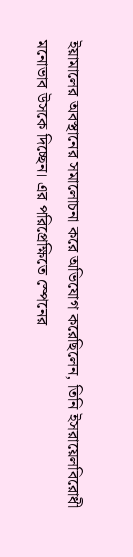ইয়ামালের অবস্থানের সমালোচনা করে অভিযোগ করেছিলেন, তিনি ইসরায়েলবিরোধী মনোভাব উসকে দিচ্ছেন। এর পরিপ্রেক্ষিতে স্পেনের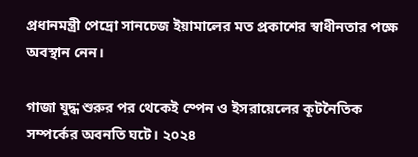প্রধানমন্ত্রী পেদ্রো সানচেজ ইয়ামালের মত প্রকাশের স্বাধীনতার পক্ষে অবস্থান নেন।

গাজা যুদ্ধ শুরুর পর থেকেই স্পেন ও ইসরায়েলের কূটনৈতিক সম্পর্কের অবনতি ঘটে। ২০২৪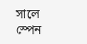সালে স্পেন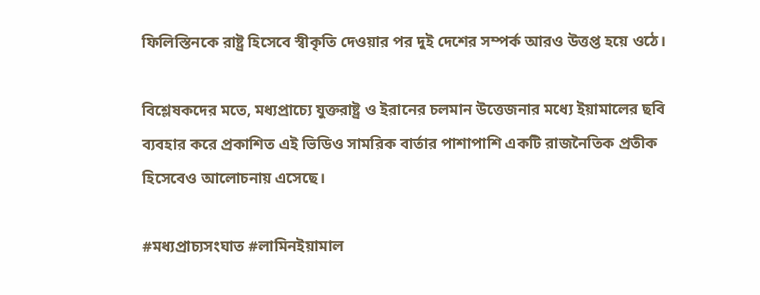ফিলিস্তিনকে রাষ্ট্র হিসেবে স্বীকৃতি দেওয়ার পর দুই দেশের সম্পর্ক আরও উত্তপ্ত হয়ে ওঠে।

বিশ্লেষকদের মতে, মধ্যপ্রাচ্যে যুক্তরাষ্ট্র ও ইরানের চলমান উত্তেজনার মধ্যে ইয়ামালের ছবি ব্যবহার করে প্রকাশিত এই ভিডিও সামরিক বার্তার পাশাপাশি একটি রাজনৈতিক প্রতীক হিসেবেও আলোচনায় এসেছে।

#মধ্যপ্রাচ্যসংঘাত #লামিনইয়ামাল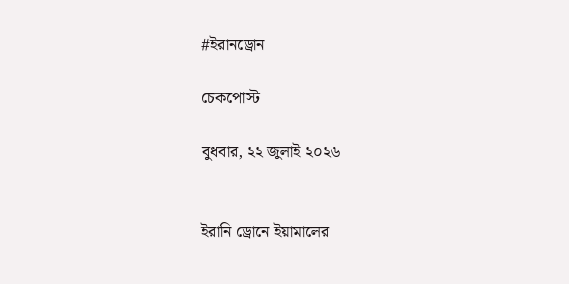#ইরানড্রোন

চেকপোস্ট

বুধবার, ২২ জুলাই ২০২৬


ইরানি ড্রোনে ইয়ামালের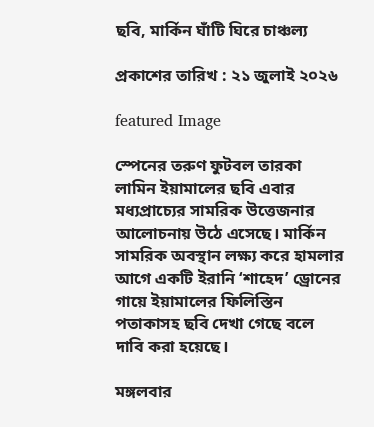ছবি, মার্কিন ঘাঁটি ঘিরে চাঞ্চল্য

প্রকাশের তারিখ : ২১ জুলাই ২০২৬

featured Image

স্পেনের তরুণ ফুটবল তারকা লামিন ইয়ামালের ছবি এবার মধ্যপ্রাচ্যের সামরিক উত্তেজনার আলোচনায় উঠে এসেছে। মার্কিন সামরিক অবস্থান লক্ষ্য করে হামলার আগে একটি ইরানি ‘শাহেদ’ ড্রোনের গায়ে ইয়ামালের ফিলিস্তিন পতাকাসহ ছবি দেখা গেছে বলে দাবি করা হয়েছে।

মঙ্গলবার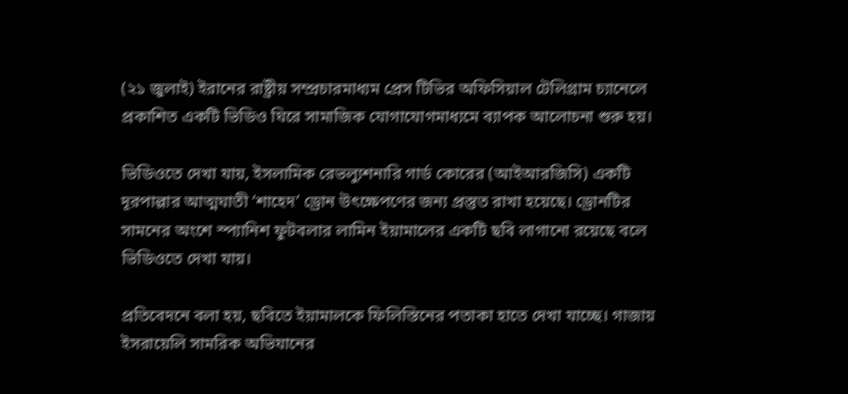(২১ জুলাই) ইরানের রাষ্ট্রীয় সম্প্রচারমাধ্যম প্রেস টিভির অফিসিয়াল টেলিগ্রাম চ্যানেলে প্রকাশিত একটি ভিডিও ঘিরে সামাজিক যোগাযোগমাধ্যমে ব্যাপক আলোচনা শুরু হয়।

ভিডিওতে দেখা যায়, ইসলামিক রেভল্যুশনারি গার্ড কোরের (আইআরজিসি) একটি দূরপাল্লার আত্মঘাতী ‘শাহেদ’ ড্রোন উৎক্ষেপণের জন্য প্রস্তুত রাখা হয়েছে। ড্রোনটির সামনের অংশে স্প্যানিশ ফুটবলার লামিন ইয়ামালের একটি ছবি লাগানো রয়েছে বলে ভিডিওতে দেখা যায়।

প্রতিবেদনে বলা হয়, ছবিতে ইয়ামালকে ফিলিস্তিনের পতাকা হাতে দেখা যাচ্ছে। গাজায় ইসরায়েলি সামরিক অভিযানের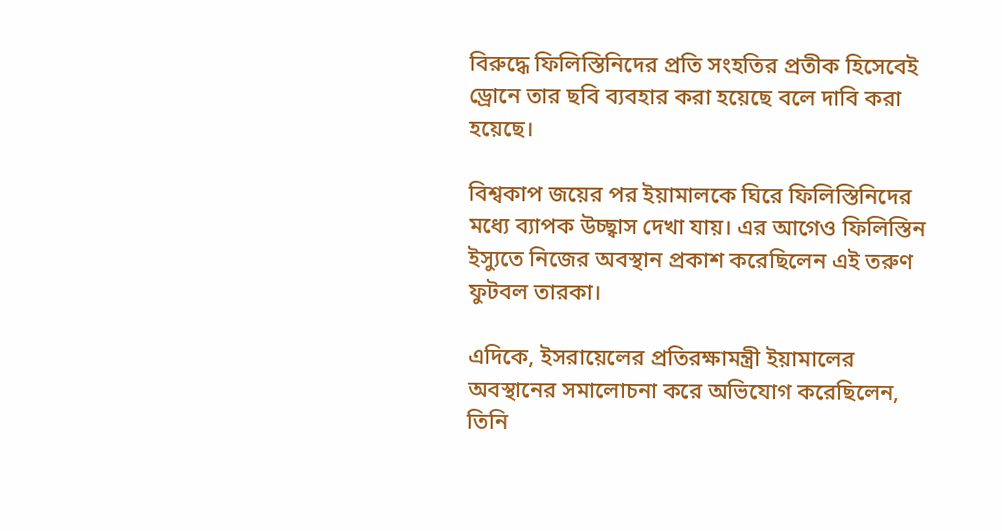বিরুদ্ধে ফিলিস্তিনিদের প্রতি সংহতির প্রতীক হিসেবেই ড্রোনে তার ছবি ব্যবহার করা হয়েছে বলে দাবি করা হয়েছে।

বিশ্বকাপ জয়ের পর ইয়ামালকে ঘিরে ফিলিস্তিনিদের মধ্যে ব্যাপক উচ্ছ্বাস দেখা যায়। এর আগেও ফিলিস্তিন ইস্যুতে নিজের অবস্থান প্রকাশ করেছিলেন এই তরুণ ফুটবল তারকা।

এদিকে, ইসরায়েলের প্রতিরক্ষামন্ত্রী ইয়ামালের অবস্থানের সমালোচনা করে অভিযোগ করেছিলেন, তিনি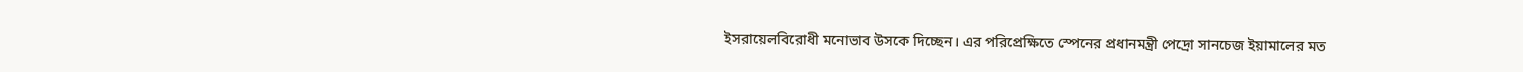ইসরায়েলবিরোধী মনোভাব উসকে দিচ্ছেন। এর পরিপ্রেক্ষিতে স্পেনের প্রধানমন্ত্রী পেদ্রো সানচেজ ইয়ামালের মত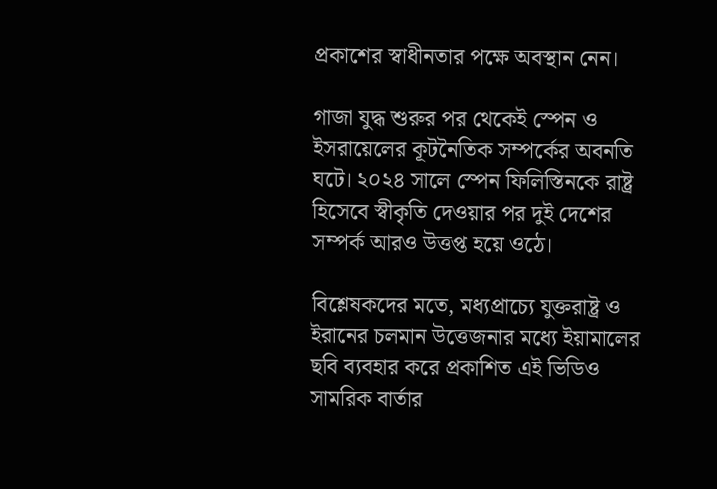প্রকাশের স্বাধীনতার পক্ষে অবস্থান নেন।

গাজা যুদ্ধ শুরুর পর থেকেই স্পেন ও ইসরায়েলের কূটনৈতিক সম্পর্কের অবনতি ঘটে। ২০২৪ সালে স্পেন ফিলিস্তিনকে রাষ্ট্র হিসেবে স্বীকৃতি দেওয়ার পর দুই দেশের সম্পর্ক আরও উত্তপ্ত হয়ে ওঠে।

বিশ্লেষকদের মতে, মধ্যপ্রাচ্যে যুক্তরাষ্ট্র ও ইরানের চলমান উত্তেজনার মধ্যে ইয়ামালের ছবি ব্যবহার করে প্রকাশিত এই ভিডিও সামরিক বার্তার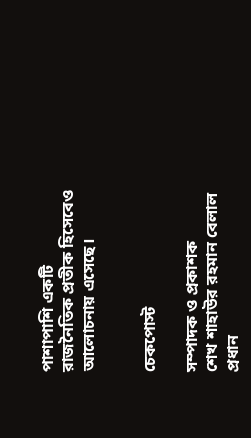পাশাপাশি একটি রাজনৈতিক প্রতীক হিসেবেও আলোচনায় এসেছে।


চেকপোস্ট

সম্পাদক ও প্রকাশক
শেখ শাহাউর রহমান বেলাল
প্রধান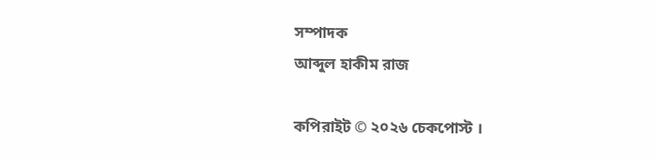সম্পাদক
আব্দুল হাকীম রাজ

কপিরাইট © ২০২৬ চেকপোস্ট ।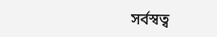সর্বস্বত্ব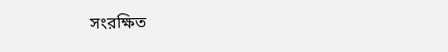সংরক্ষিত